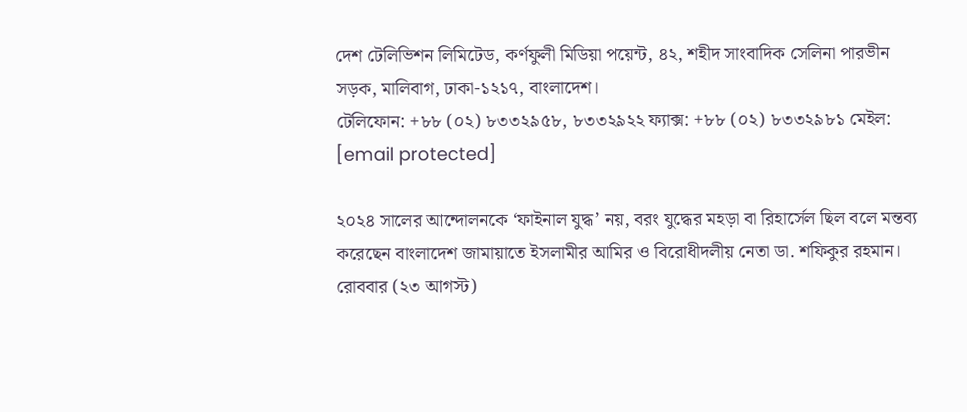দেশ টেলিভিশন লিমিটেড, কর্ণফুলী মিডিয়া পয়েন্ট, ৪২, শহীদ সাংবাদিক সেলিনা পারভীন সড়ক, মালিবাগ, ঢাকা-১২১৭, বাংলাদেশ।
টেলিফোন: +৮৮ (০২) ৮৩৩২৯৫৮, ৮৩৩২৯২২ ফ্যাক্স: +৮৮ (০২) ৮৩৩২৯৮১ মেইল: [email protected]

২০২৪ সালের আন্দোলনকে ‘ফাইনাল যুদ্ধ’ নয়, বরং যুদ্ধের মহড়া বা রিহার্সেল ছিল বলে মন্তব্য করেছেন বাংলাদেশ জামায়াতে ইসলামীর আমির ও বিরোধীদলীয় নেতা ডা. শফিকুর রহমান।
রোববার (২৩ আগস্ট)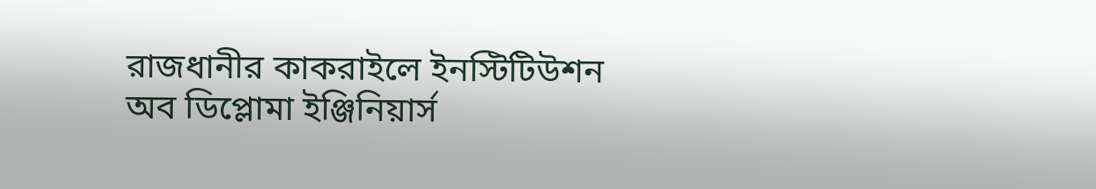রাজধানীর কাকরাইলে ইনস্টিটিউশন অব ডিপ্লোমা ইঞ্জিনিয়ার্স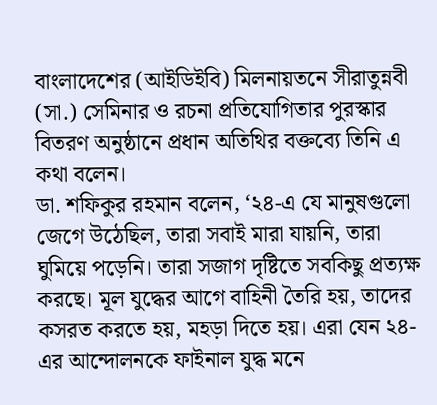বাংলাদেশের (আইডিইবি) মিলনায়তনে সীরাতুন্নবী (সা.) সেমিনার ও রচনা প্রতিযোগিতার পুরস্কার বিতরণ অনুষ্ঠানে প্রধান অতিথির বক্তব্যে তিনি এ কথা বলেন।
ডা. শফিকুর রহমান বলেন, ‘২৪-এ যে মানুষগুলো জেগে উঠেছিল, তারা সবাই মারা যায়নি, তারা ঘুমিয়ে পড়েনি। তারা সজাগ দৃষ্টিতে সবকিছু প্রত্যক্ষ করছে। মূল যুদ্ধের আগে বাহিনী তৈরি হয়, তাদের কসরত করতে হয়, মহড়া দিতে হয়। এরা যেন ২৪-এর আন্দোলনকে ফাইনাল যুদ্ধ মনে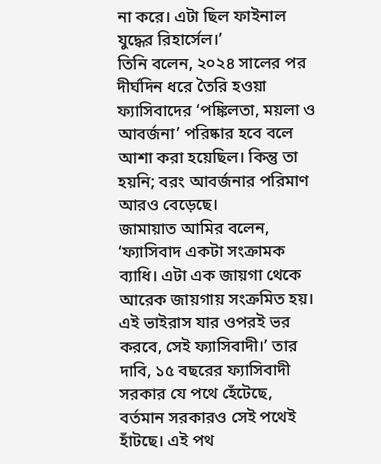না করে। এটা ছিল ফাইনাল যুদ্ধের রিহার্সেল।’
তিনি বলেন, ২০২৪ সালের পর দীর্ঘদিন ধরে তৈরি হওয়া ফ্যাসিবাদের ‘পঙ্কিলতা, ময়লা ও আবর্জনা’ পরিষ্কার হবে বলে আশা করা হয়েছিল। কিন্তু তা হয়নি; বরং আবর্জনার পরিমাণ আরও বেড়েছে।
জামায়াত আমির বলেন, ‘ফ্যাসিবাদ একটা সংক্রামক ব্যাধি। এটা এক জায়গা থেকে আরেক জায়গায় সংক্রমিত হয়। এই ভাইরাস যার ওপরই ভর করবে, সেই ফ্যাসিবাদী।’ তার দাবি, ১৫ বছরের ফ্যাসিবাদী সরকার যে পথে হেঁটেছে, বর্তমান সরকারও সেই পথেই হাঁটছে। এই পথ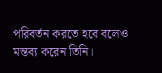পরিবর্তন করতে হবে বলেও মন্তব্য করেন তিনি।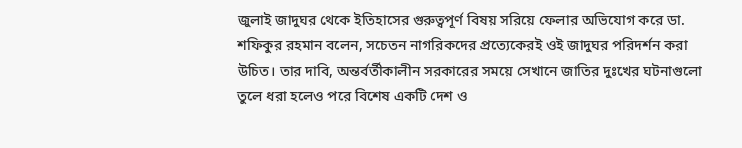জুলাই জাদুঘর থেকে ইতিহাসের গুরুত্বপূর্ণ বিষয় সরিয়ে ফেলার অভিযোগ করে ডা. শফিকুর রহমান বলেন, সচেতন নাগরিকদের প্রত্যেকেরই ওই জাদুঘর পরিদর্শন করা উচিত। তার দাবি, অন্তর্বর্তীকালীন সরকারের সময়ে সেখানে জাতির দুঃখের ঘটনাগুলো তুলে ধরা হলেও পরে বিশেষ একটি দেশ ও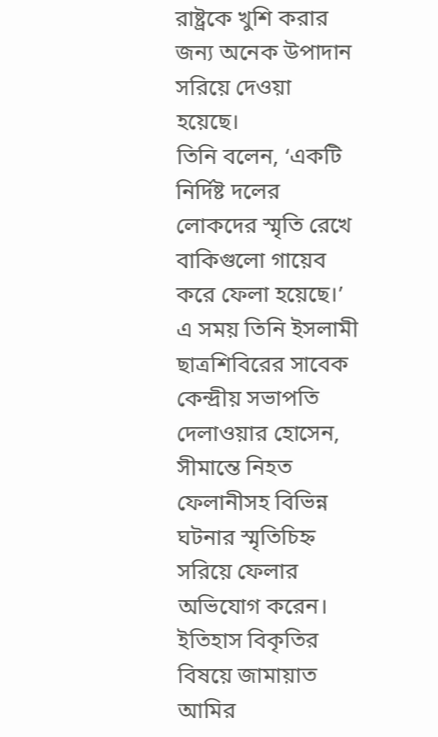রাষ্ট্রকে খুশি করার জন্য অনেক উপাদান সরিয়ে দেওয়া হয়েছে।
তিনি বলেন, ‘একটি নির্দিষ্ট দলের লোকদের স্মৃতি রেখে বাকিগুলো গায়েব করে ফেলা হয়েছে।’ এ সময় তিনি ইসলামী ছাত্রশিবিরের সাবেক কেন্দ্রীয় সভাপতি দেলাওয়ার হোসেন, সীমান্তে নিহত ফেলানীসহ বিভিন্ন ঘটনার স্মৃতিচিহ্ন সরিয়ে ফেলার অভিযোগ করেন।
ইতিহাস বিকৃতির বিষয়ে জামায়াত আমির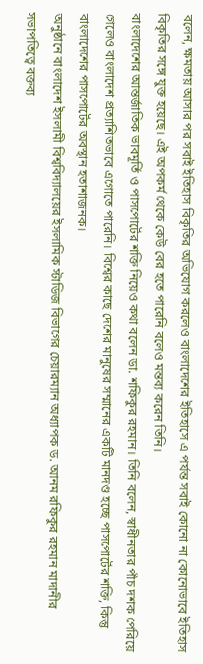বলেন, ক্ষমতায় আসার পর সবাই ইতিহাস বিকৃতির অভিযোগ করলেও বাংলাদেশের ইতিহাসে এ পর্যন্ত সবাই কোনো না কোনোভাবে ইতিহাস বিকৃতির সঙ্গে যুক্ত হয়েছে। এই অপকর্ম থেকে কেউ বের হতে পারেনি বলেও মন্তব্য করেন তিনি।
বাংলাদেশের আন্তর্জাতিক ভাবমূর্তি ও পাসপোর্টের শক্তি নিয়েও কথা বলেন ডা. শফিকুর রহমান। তিনি বলেন, স্বাধীনতার পাঁচ দশক পেরিয়ে গেলেও বাংলাদেশ প্রত্যাশিতভাবে এগোতে পারেনি। বিশ্বের কাছে দেশের মানুষের সম্মানের একটি মানদণ্ড হচ্ছে পাসপোর্টের শক্তি, কিন্তু বাংলাদেশের পাসপোর্টের অবস্থান হতাশাজনক।
অনুষ্ঠানে বাংলাদেশ ইসলামী বিশ্ববিদ্যালয়ের ইসলামিক স্টাডিজ বিভাগের চেয়ারম্যান অধ্যাপক ড. আনম রফিকুর রহমান মাদানীর সভাপতিত্বে বক্তব্য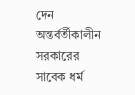দেন অন্তর্বর্তীকালীন সরকারের সাবেক ধর্ম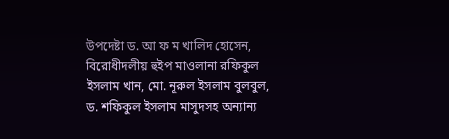উপদেষ্টা ড. আ ফ ম খালিদ হোসেন, বিরোধীদলীয় হুইপ মাওলানা রফিকুল ইসলাম খান, মো. নূরুল ইসলাম বুলবুল, ড. শফিকুল ইসলাম মাসুদসহ অন্যান্য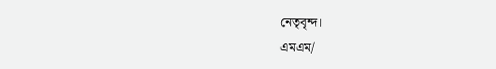নেতৃবৃন্দ।
এমএম/